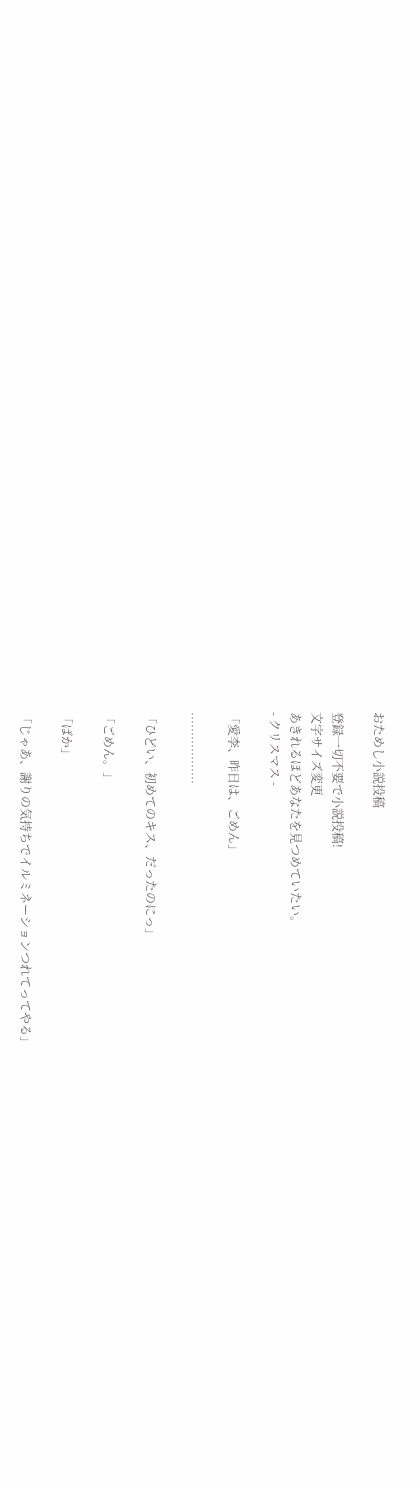おためし小説投稿

登録一切不要で小説投稿!
文字サイズ変更
あきれるほどあなたを見つめていたい。
- クリスマス -

「愛李、昨日は、ごめん」

………………

「ひどい、初めてのキス、だったのにっ」

「ごめん。」

「ばか」

「じゃあ、謝りの気持ちでイルミネーションつれてってやる」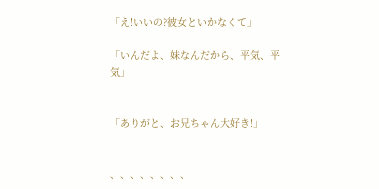「え!いいの?彼女といかなくて」

「いんだよ、妹なんだから、平気、平気」


「ありがと、お兄ちゃん大好き!」


、、、、、、、、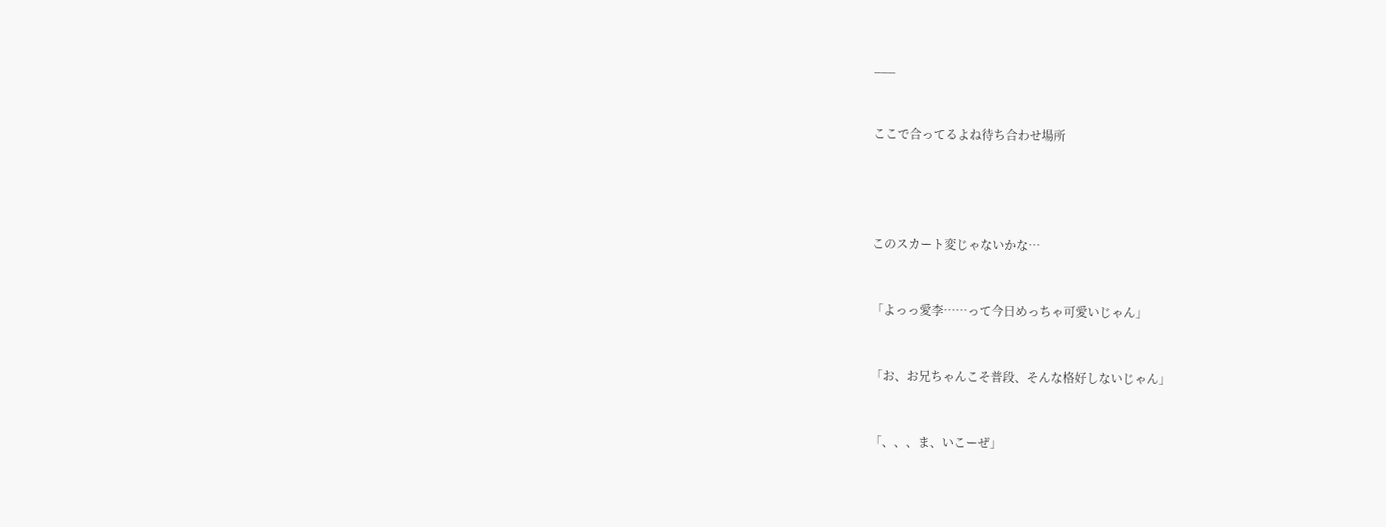___


ここで合ってるよね待ち合わせ場所




このスカート変じゃないかな…


「よっっ愛李……って今日めっちゃ可愛いじゃん」


「お、お兄ちゃんこそ普段、そんな格好しないじゃん」


「、、、ま、いこーぜ」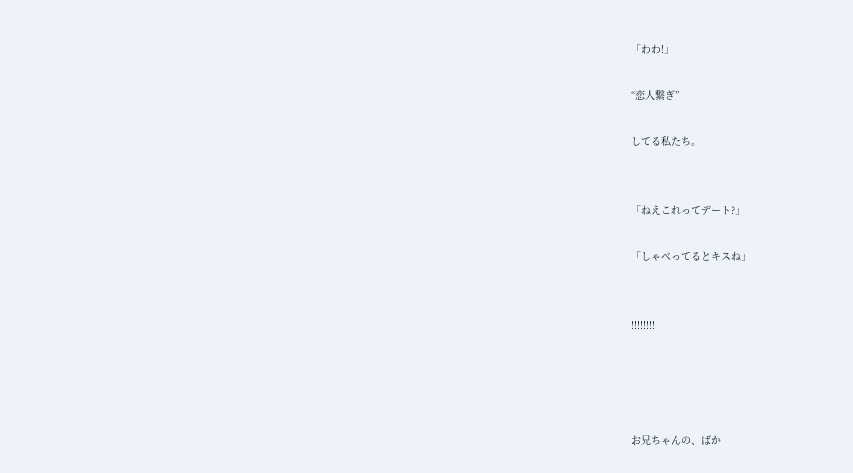「わわ!」

“恋人繋ぎ”

してる私たち。


「ねえこれってデート?」

「しゃべってるとキスね」


!!!!!!!!




お兄ちゃんの、ばか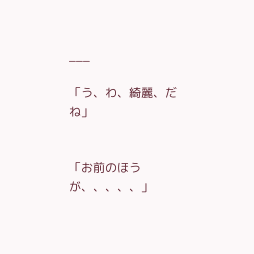___

「う、わ、綺麗、だね」


「お前のほうが、、、、、」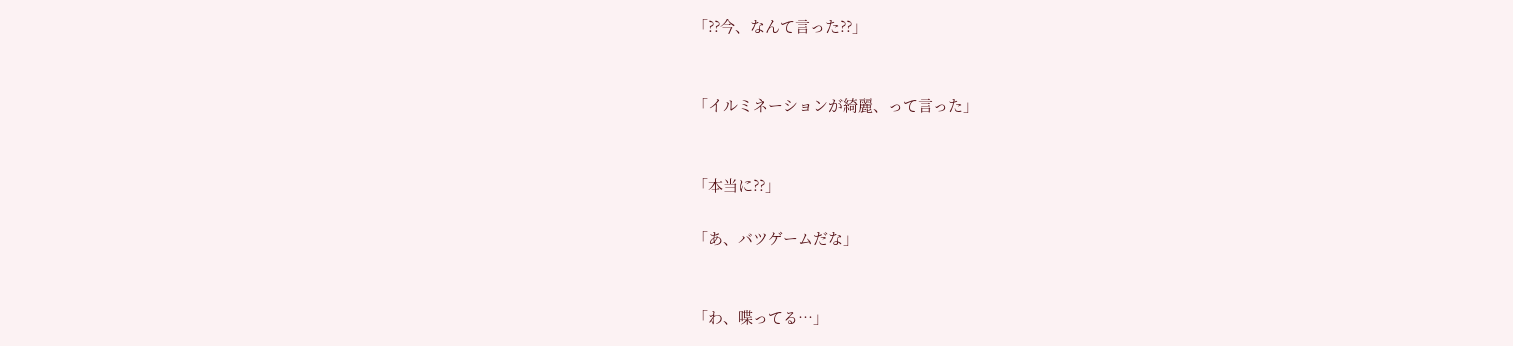「??今、なんて言った??」


「イルミネーションが綺麗、って言った」


「本当に??」

「あ、バツゲームだな」


「わ、喋ってる…」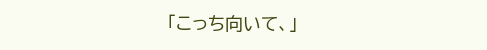「こっち向いて、」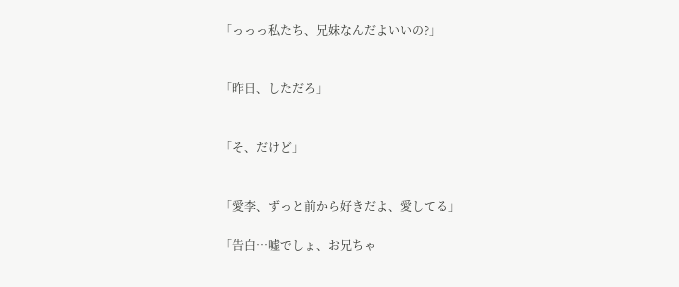「っっっ私たち、兄妹なんだよいいの?」


「昨日、しただろ」


「そ、だけど」


「愛李、ずっと前から好きだよ、愛してる」

「告白…嘘でしょ、お兄ちゃ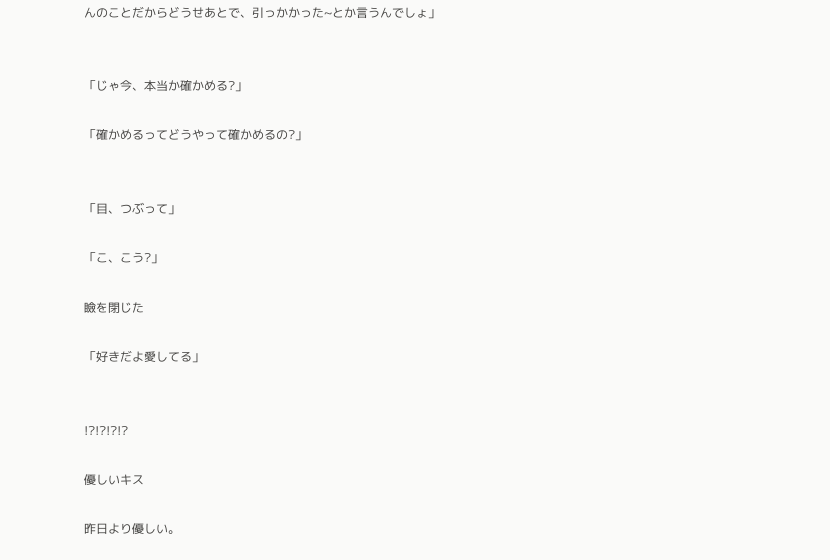んのことだからどうせあとで、引っかかった~とか言うんでしょ」


「じゃ今、本当か確かめる?」

「確かめるってどうやって確かめるの?」


「目、つぶって」

「こ、こう?」

瞼を閉じた

「好きだよ愛してる」


!?!?!?!?

優しいキス

昨日より優しい。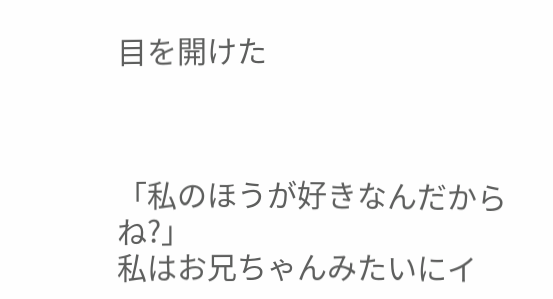目を開けた



「私のほうが好きなんだからね?」
私はお兄ちゃんみたいにイ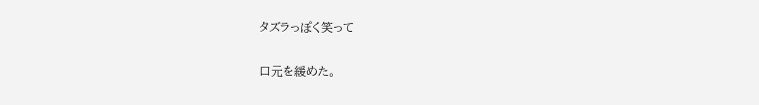タズラっぽく笑って

口元を緩めた。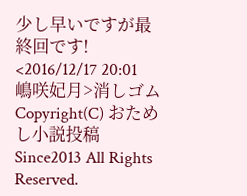少し早いですが最終回です!
<2016/12/17 20:01 嶋咲妃月>消しゴム
Copyright(C) おためし小説投稿 Since2013 All Rights Reserved.